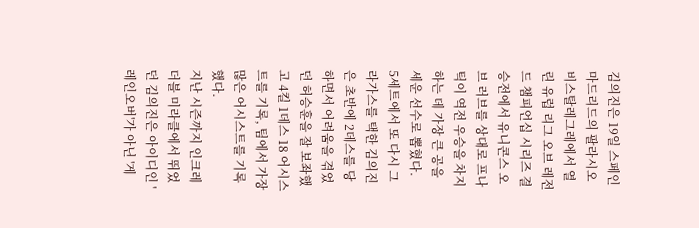김의진은 19일 스페인 마드리드의 팔라시오 비스탈레그레에서 열린 유럽 리그 오브 레전드 챔피언십 시리즈 결승전에서 유니콘스 오브 러브를 상대로 프나틱이 역전 우승을 차지하는 데 가장 큰 공을 세운 선수로 뽑혔다.
5세트에서 또 다시 그라가스를 택한 김의진은 초반에 2데스를 당하면서 어려움을 겪었던 허승훈을 잘 보좌했고 4킬 1데스 18 어시스트를 기록, 팀에서 가장 많은 어시스트를 기록했다.
지난 시즌까지 인크레더블 미라클에서 뛰었던 김의진은 아이디인 '레인오버'가 아닌 '게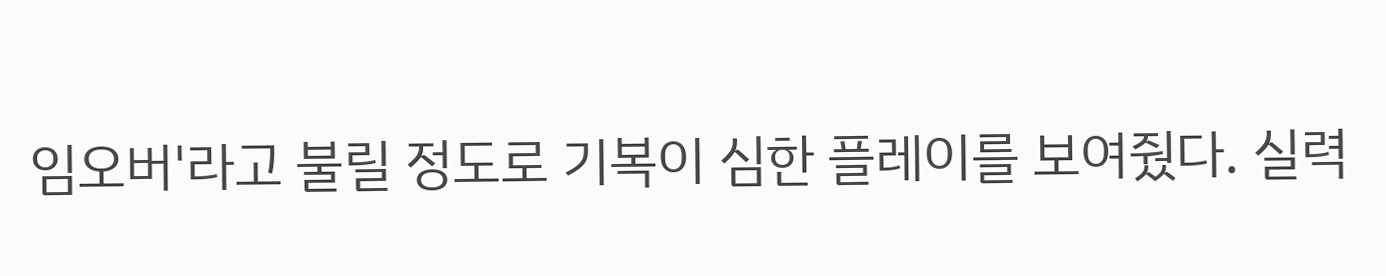임오버'라고 불릴 정도로 기복이 심한 플레이를 보여줬다. 실력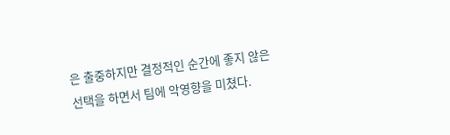은 출중하지만 결정적인 순간에 좋지 않은 선택을 하면서 팀에 악영향을 미쳤다.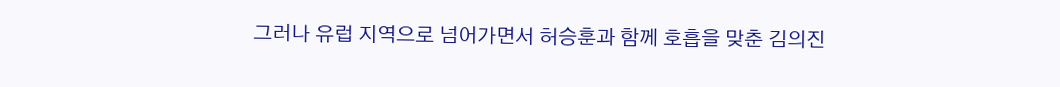그러나 유럽 지역으로 넘어가면서 허승훈과 함께 호흡을 맞춘 김의진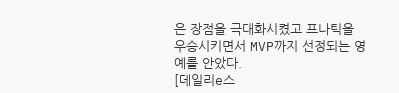은 장점을 극대화시켰고 프나틱을 우승시키면서 MVP까지 선정되는 영예를 안았다.
[데일리e스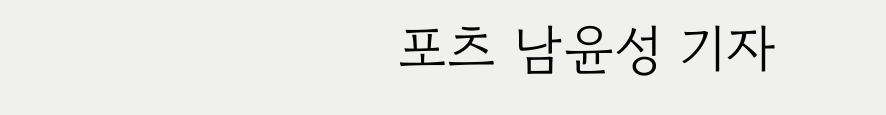포츠 남윤성 기자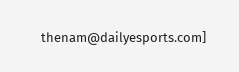thenam@dailyesports.com]